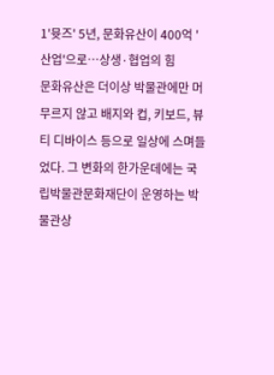1'뮷즈' 5년, 문화유산이 400억 '산업'으로…상생·협업의 힘
문화유산은 더이상 박물관에만 머무르지 않고 배지와 컵, 키보드, 뷰티 디바이스 등으로 일상에 스며들었다. 그 변화의 한가운데에는 국립박물관문화재단이 운영하는 박물관상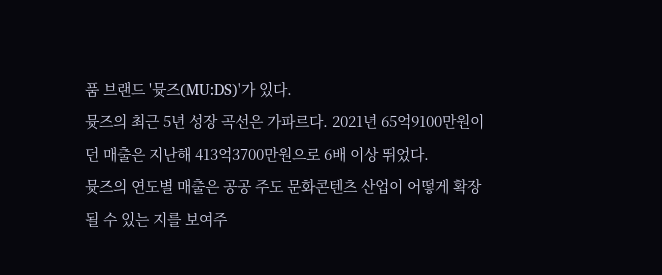품 브랜드 '뮷즈(MU:DS)'가 있다.
뮷즈의 최근 5년 성장 곡선은 가파르다. 2021년 65억9100만원이던 매출은 지난해 413억3700만원으로 6배 이상 뛰었다.
뮷즈의 연도별 매출은 공공 주도 문화콘텐츠 산업이 어떻게 확장될 수 있는 지를 보여주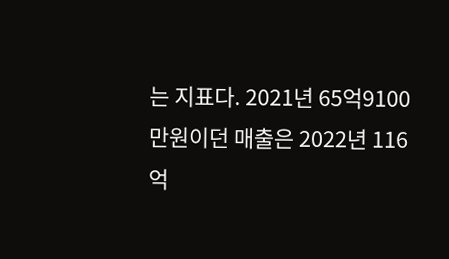는 지표다. 2021년 65억9100만원이던 매출은 2022년 116억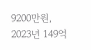9200만원, 2023년 149억